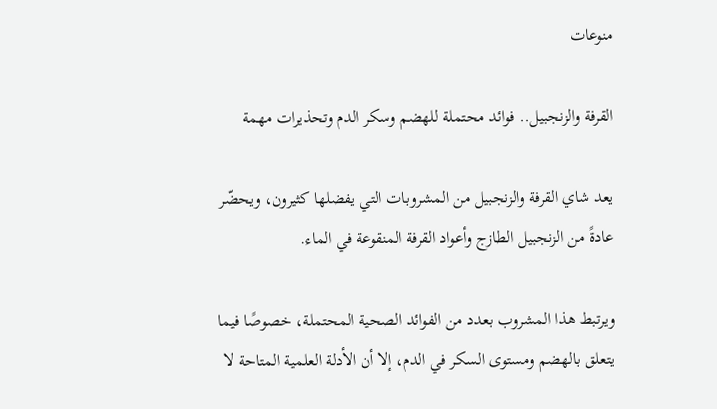منوعات

القرفة والزنجبيل.. فوائد محتملة للهضم وسكر الدم وتحذيرات مهمة

يعد شاي القرفة والزنجبيل من المشروبات التي يفضلها كثيرون، ويحضّر عادةً من الزنجبيل الطازج وأعواد القرفة المنقوعة في الماء.

ويرتبط هذا المشروب بعدد من الفوائد الصحية المحتملة، خصوصًا فيما يتعلق بالهضم ومستوى السكر في الدم، إلا أن الأدلة العلمية المتاحة لا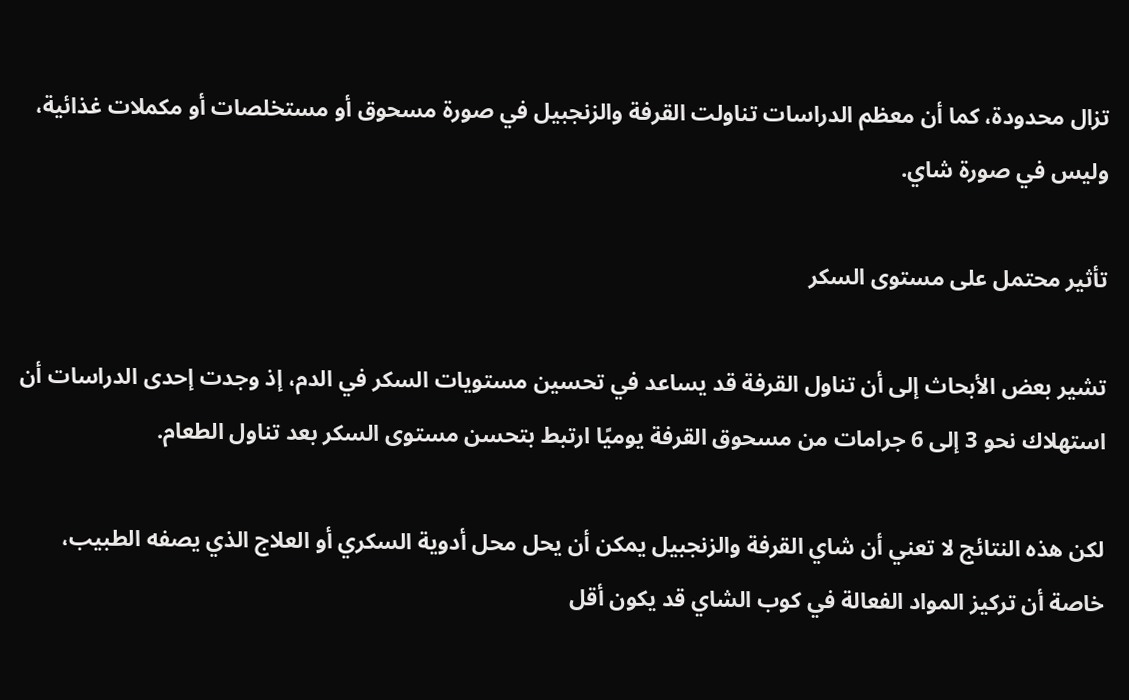تزال محدودة، كما أن معظم الدراسات تناولت القرفة والزنجبيل في صورة مسحوق أو مستخلصات أو مكملات غذائية، وليس في صورة شاي.

تأثير محتمل على مستوى السكر

تشير بعض الأبحاث إلى أن تناول القرفة قد يساعد في تحسين مستويات السكر في الدم، إذ وجدت إحدى الدراسات أن استهلاك نحو 3 إلى 6 جرامات من مسحوق القرفة يوميًا ارتبط بتحسن مستوى السكر بعد تناول الطعام.

لكن هذه النتائج لا تعني أن شاي القرفة والزنجبيل يمكن أن يحل محل أدوية السكري أو العلاج الذي يصفه الطبيب، خاصة أن تركيز المواد الفعالة في كوب الشاي قد يكون أقل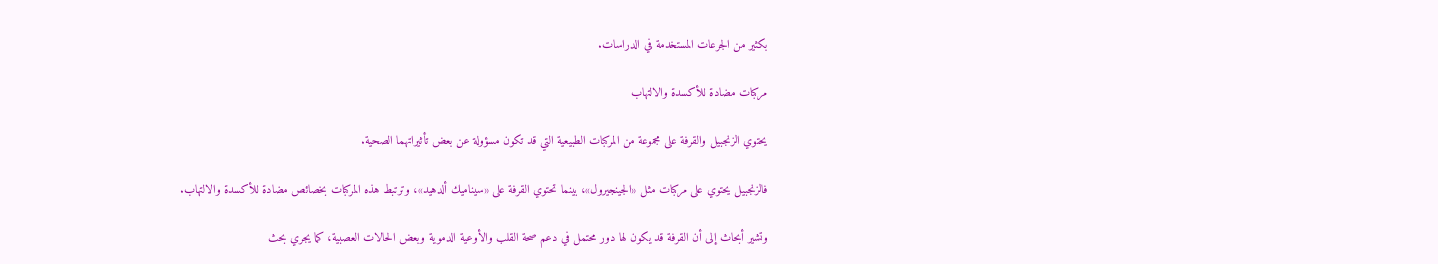بكثير من الجرعات المستخدمة في الدراسات.

مركبات مضادة للأكسدة والالتهاب

يحتوي الزنجبيل والقرفة على مجموعة من المركبات الطبيعية التي قد تكون مسؤولة عن بعض تأثيراتهما الصحية.

فالزنجبيل يحتوي على مركبات مثل «الجينجيرول»، بينما تحتوي القرفة على «سيناميك ألدهيد»، وترتبط هذه المركبات بخصائص مضادة للأكسدة والالتهاب.

وتشير أبحاث إلى أن القرفة قد يكون لها دور محتمل في دعم صحة القلب والأوعية الدموية وبعض الحالات العصبية، كما يجري بحث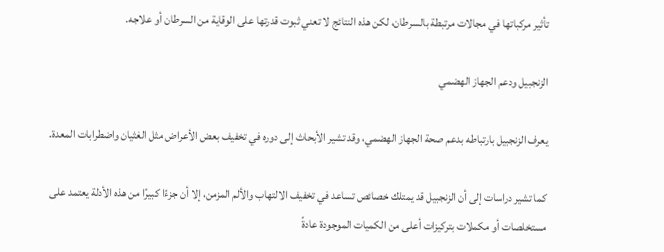تأثير مركباتها في مجالات مرتبطة بالسرطان، لكن هذه النتائج لا تعني ثبوت قدرتها على الوقاية من السرطان أو علاجه.

الزنجبيل ودعم الجهاز الهضمي

يعرف الزنجبيل بارتباطه بدعم صحة الجهاز الهضمي، وقد تشير الأبحاث إلى دوره في تخفيف بعض الأعراض مثل الغثيان واضطرابات المعدة.

كما تشير دراسات إلى أن الزنجبيل قد يمتلك خصائص تساعد في تخفيف الالتهاب والألم المزمن، إلا أن جزءًا كبيرًا من هذه الأدلة يعتمد على مستخلصات أو مكملات بتركيزات أعلى من الكميات الموجودة عادةً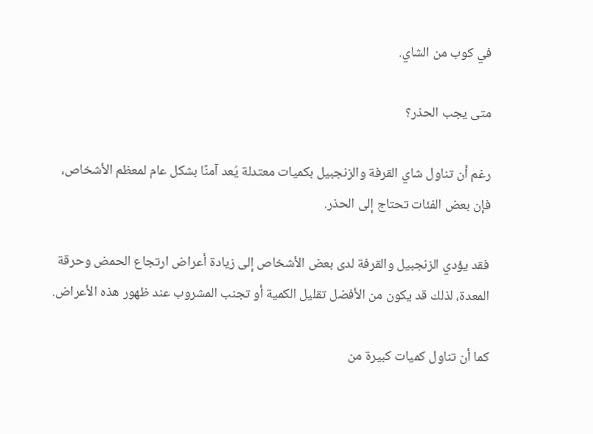في كوب من الشاي.

متى يجب الحذر؟

رغم أن تناول شاي القرفة والزنجبيل بكميات معتدلة يُعد آمنًا بشكل عام لمعظم الأشخاص، فإن بعض الفئات تحتاج إلى الحذر.

فقد يؤدي الزنجبيل والقرفة لدى بعض الأشخاص إلى زيادة أعراض ارتجاع الحمض وحرقة المعدة، لذلك قد يكون من الأفضل تقليل الكمية أو تجنب المشروب عند ظهور هذه الأعراض.

كما أن تناول كميات كبيرة من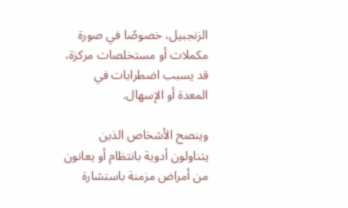الزنجبيل، خصوصًا في صورة مكملات أو مستخلصات مركزة، قد يسبب اضطرابات في المعدة أو الإسهال.

وينصح الأشخاص الذين يتناولون أدوية بانتظام أو يعانون من أمراض مزمنة باستشارة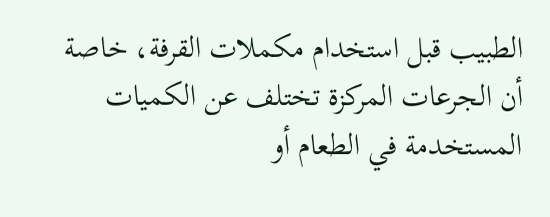الطبيب قبل استخدام مكملات القرفة، خاصة أن الجرعات المركزة تختلف عن الكميات المستخدمة في الطعام أو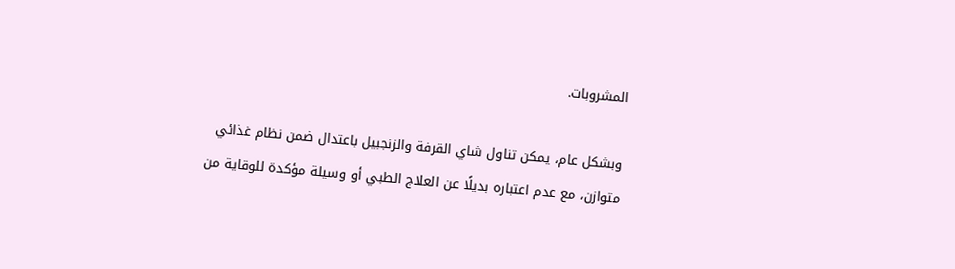المشروبات.

وبشكل عام، يمكن تناول شاي القرفة والزنجبيل باعتدال ضمن نظام غذائي متوازن، مع عدم اعتباره بديلًا عن العلاج الطبي أو وسيلة مؤكدة للوقاية من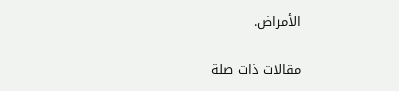الأمراض.

مقالات ذات صلة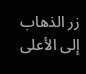زر الذهاب إلى الأعلى